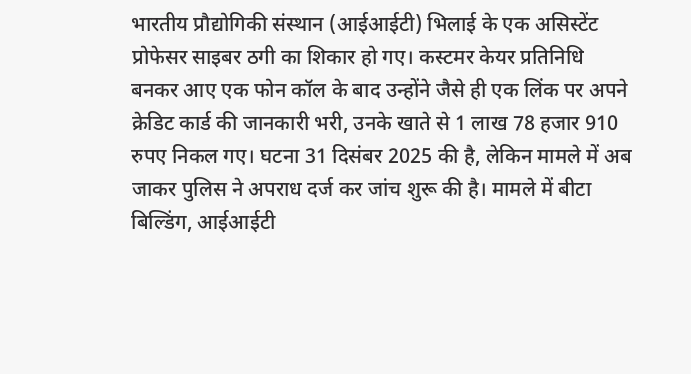भारतीय प्रौद्योगिकी संस्थान (आईआईटी) भिलाई के एक असिस्टेंट प्रोफेसर साइबर ठगी का शिकार हो गए। कस्टमर केयर प्रतिनिधि बनकर आए एक फोन कॉल के बाद उन्होंने जैसे ही एक लिंक पर अपने क्रेडिट कार्ड की जानकारी भरी, उनके खाते से 1 लाख 78 हजार 910 रुपए निकल गए। घटना 31 दिसंबर 2025 की है, लेकिन मामले में अब जाकर पुलिस ने अपराध दर्ज कर जांच शुरू की है। मामले में बीटा बिल्डिंग, आईआईटी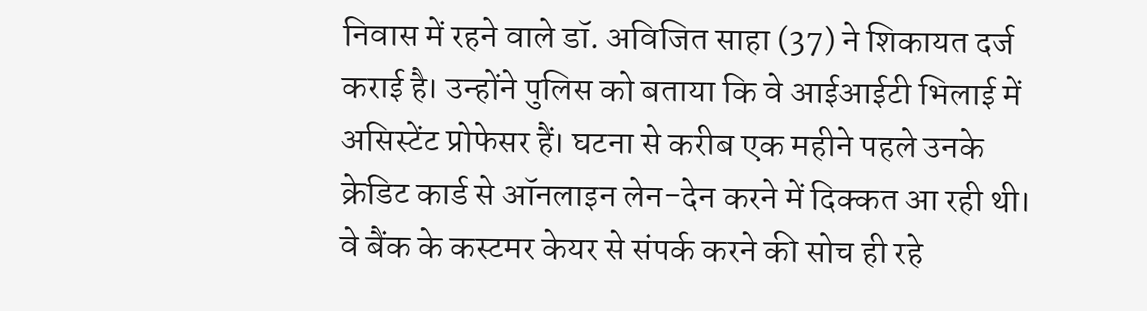निवास में रहने वाले डॉ. अविजित साहा (37) ने शिकायत दर्ज कराई है। उन्होंने पुलिस को बताया कि वे आईआईटी भिलाई में असिस्टेंट प्रोफेसर हैं। घटना से करीब एक महीने पहले उनके क्रेडिट कार्ड से ऑनलाइन लेन-देन करने में दिक्कत आ रही थी। वे बैंक के कस्टमर केयर से संपर्क करने की सोच ही रहे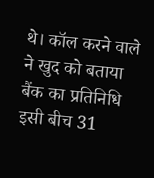थे। कॉल करने वाले ने खुद को बताया बैंक का प्रतिनिधि
इसी बीच 31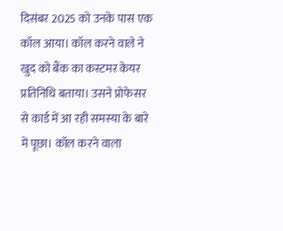दिसंबर 2025 को उनके पास एक कॉल आया। कॉल करने वाले ने खुद को बैंक का कस्टमर केयर प्रतिनिधि बताया। उसने प्रोफेसर से कार्ड में आ रही समस्या के बारे में पूछा। कॉल करने वाला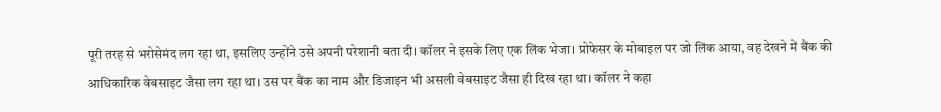पूरी तरह से भरोसेमंद लग रहा था, इसलिए उन्होंने उसे अपनी परेशानी बता दी। कॉलर ने इसके लिए एक लिंक भेजा। प्रोफेसर के मोबाइल पर जो लिंक आया, वह देखने में बैंक की आधिकारिक वेबसाइट जैसा लग रहा था। उस पर बैंक का नाम और डिजाइन भी असली वेबसाइट जैसा ही दिख रहा था। कॉलर ने कहा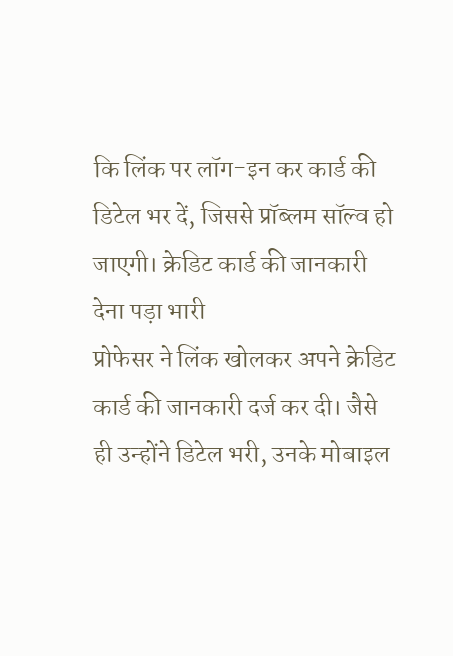कि लिंक पर लॉग-इन कर कार्ड की डिटेल भर दें, जिससे प्रॉब्लम सॉल्व हो जाएगी। क्रेडिट कार्ड की जानकारी देना पड़ा भारी
प्रोफेसर ने लिंक खोलकर अपने क्रेडिट कार्ड की जानकारी दर्ज कर दी। जैसे ही उन्होंने डिटेल भरी, उनके मोबाइल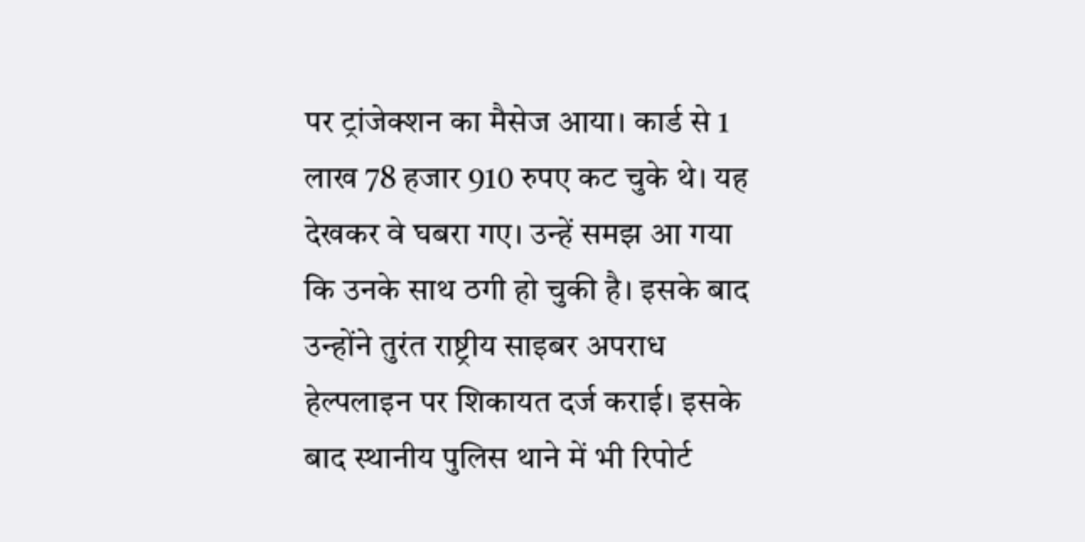पर ट्रांजेक्शन का मैसेज आया। कार्ड से 1 लाख 78 हजार 910 रुपए कट चुके थे। यह देखकर वे घबरा गए। उन्हें समझ आ गया कि उनके साथ ठगी हो चुकी है। इसके बाद उन्होंने तुरंत राष्ट्रीय साइबर अपराध हेल्पलाइन पर शिकायत दर्ज कराई। इसके बाद स्थानीय पुलिस थाने में भी रिपोर्ट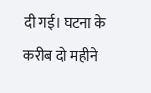दी गई। घटना के करीब दो महीने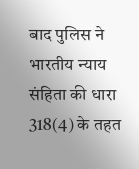बाद पुलिस ने भारतीय न्याय संहिता की धारा 318(4) के तहत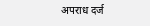अपराध दर्ज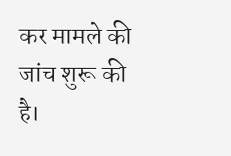कर मामले की जांच शुरू की है।